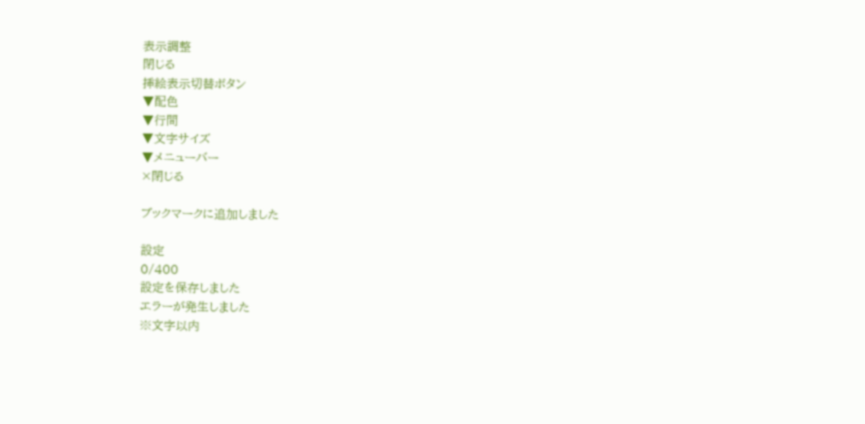表示調整
閉じる
挿絵表示切替ボタン
▼配色
▼行間
▼文字サイズ
▼メニューバー
×閉じる

ブックマークに追加しました

設定
0/400
設定を保存しました
エラーが発生しました
※文字以内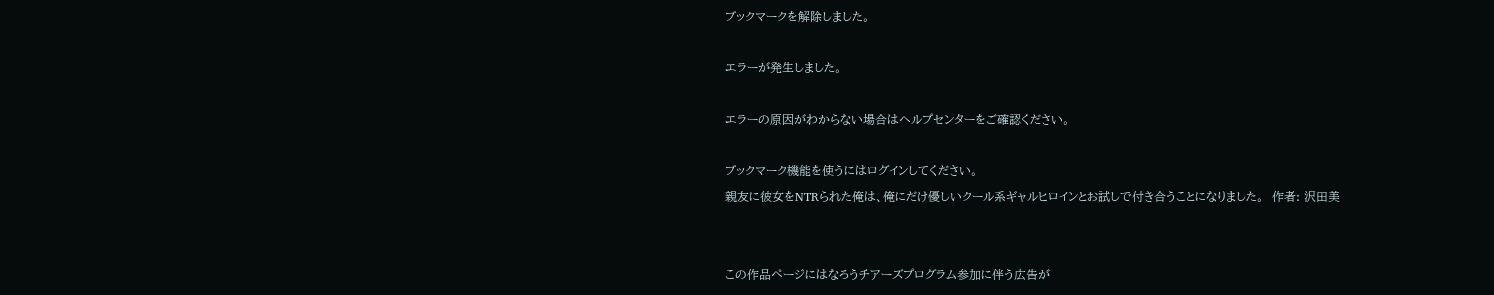ブックマークを解除しました。

エラーが発生しました。

エラーの原因がわからない場合はヘルプセンターをご確認ください。

ブックマーク機能を使うにはログインしてください。
親友に彼女をNTRられた俺は、俺にだけ優しいクール系ギャルヒロインとお試しで付き合うことになりました。  作者: 沢田美


この作品ページにはなろうチアーズプログラム参加に伴う広告が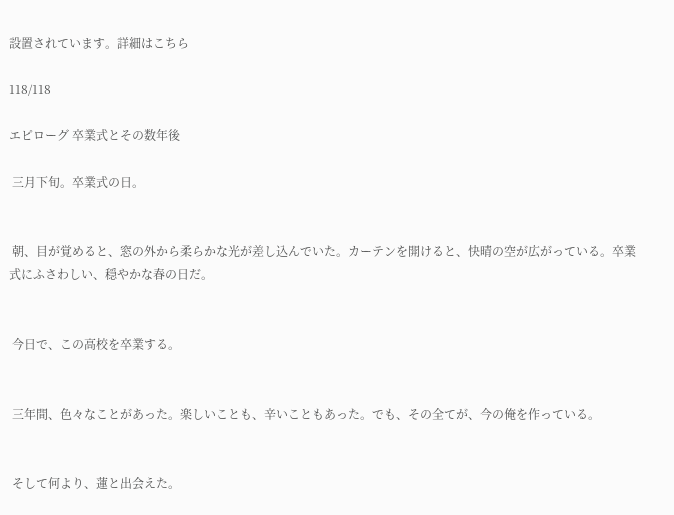設置されています。詳細はこちら

118/118

エピローグ 卒業式とその数年後

 三月下旬。卒業式の日。


 朝、目が覚めると、窓の外から柔らかな光が差し込んでいた。カーテンを開けると、快晴の空が広がっている。卒業式にふさわしい、穏やかな春の日だ。


 今日で、この高校を卒業する。


 三年間、色々なことがあった。楽しいことも、辛いこともあった。でも、その全てが、今の俺を作っている。


 そして何より、蓮と出会えた。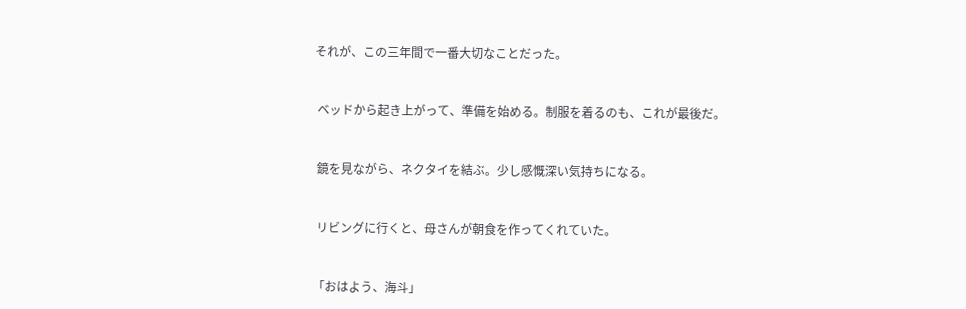それが、この三年間で一番大切なことだった。


 ベッドから起き上がって、準備を始める。制服を着るのも、これが最後だ。


 鏡を見ながら、ネクタイを結ぶ。少し感慨深い気持ちになる。


 リビングに行くと、母さんが朝食を作ってくれていた。


「おはよう、海斗」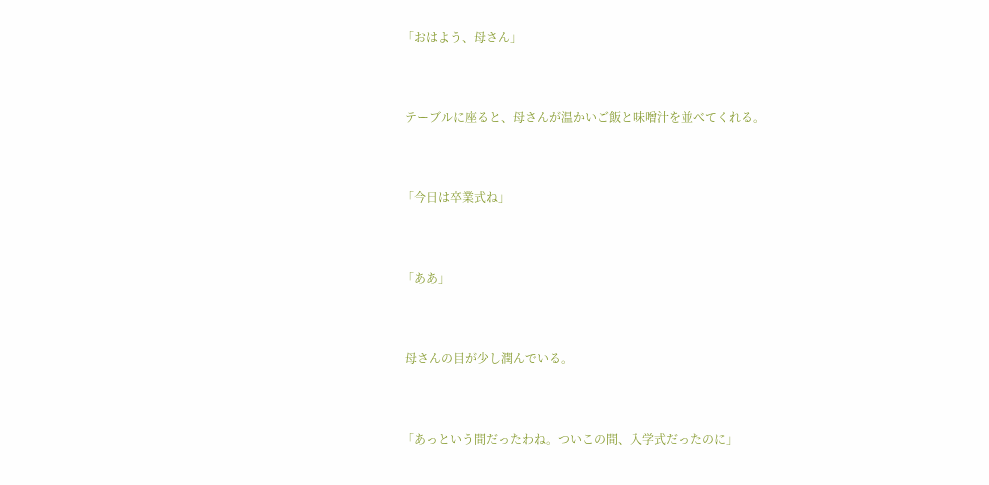「おはよう、母さん」


 テーブルに座ると、母さんが温かいご飯と味噌汁を並べてくれる。


「今日は卒業式ね」


「ああ」


 母さんの目が少し潤んでいる。


「あっという間だったわね。ついこの間、入学式だったのに」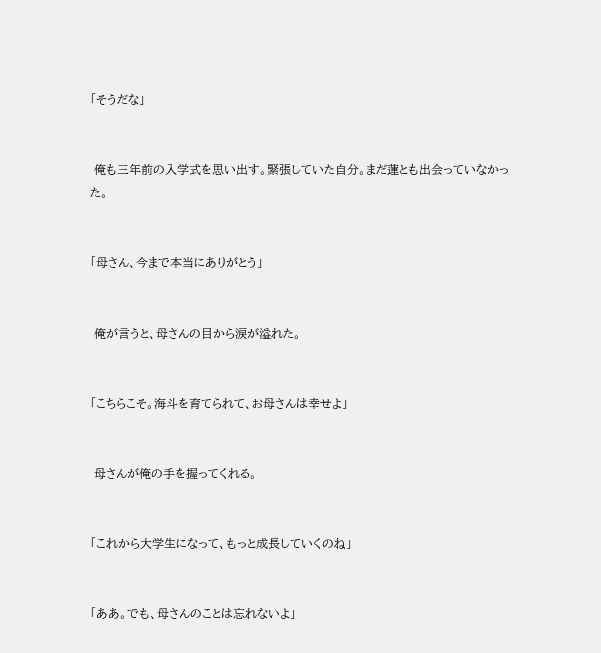「そうだな」


 俺も三年前の入学式を思い出す。緊張していた自分。まだ蓮とも出会っていなかった。


「母さん、今まで本当にありがとう」


 俺が言うと、母さんの目から涙が溢れた。


「こちらこそ。海斗を育てられて、お母さんは幸せよ」


 母さんが俺の手を握ってくれる。


「これから大学生になって、もっと成長していくのね」


「ああ。でも、母さんのことは忘れないよ」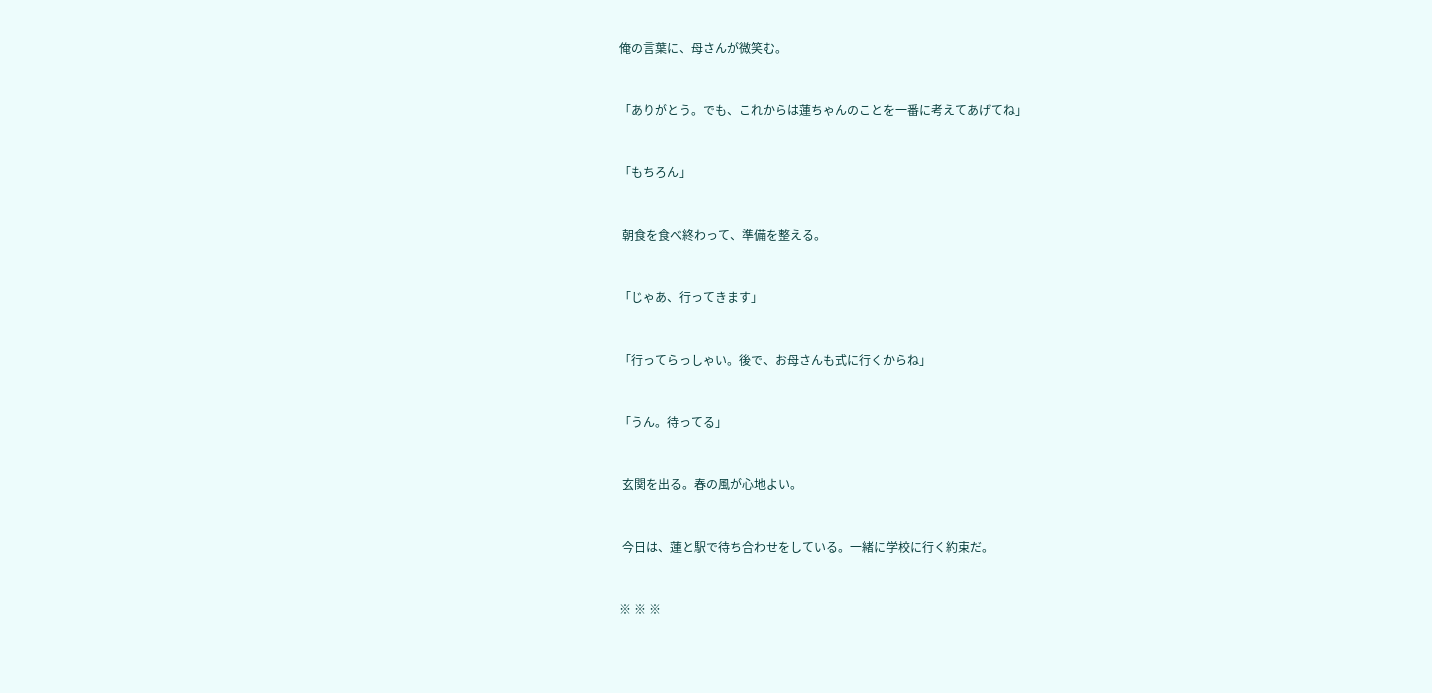俺の言葉に、母さんが微笑む。


「ありがとう。でも、これからは蓮ちゃんのことを一番に考えてあげてね」


「もちろん」


 朝食を食べ終わって、準備を整える。


「じゃあ、行ってきます」


「行ってらっしゃい。後で、お母さんも式に行くからね」


「うん。待ってる」


 玄関を出る。春の風が心地よい。


 今日は、蓮と駅で待ち合わせをしている。一緒に学校に行く約束だ。


※ ※ ※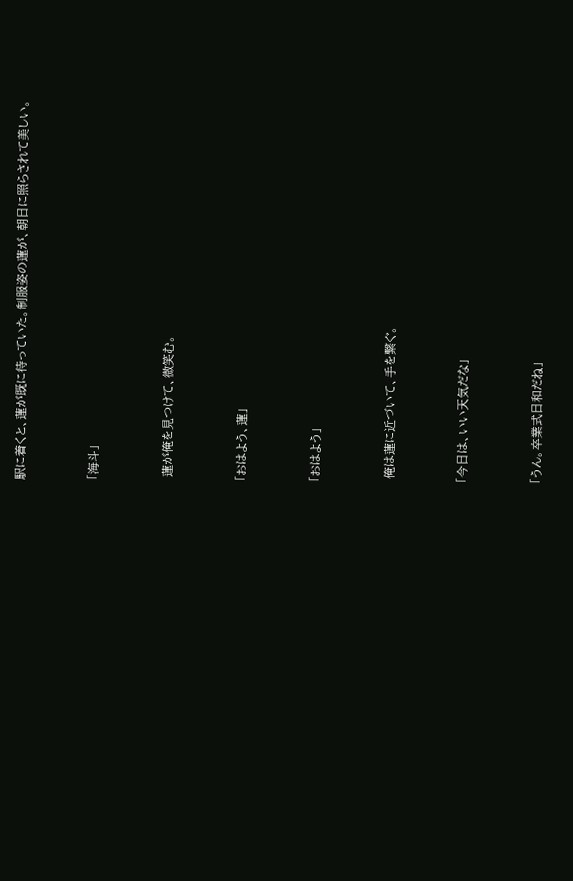駅に着くと、蓮が既に待っていた。制服姿の蓮が、朝日に照らされて美しい。


「海斗」


 蓮が俺を見つけて、微笑む。


「おはよう、蓮」


「おはよう」


 俺は蓮に近づいて、手を繋ぐ。


「今日は、いい天気だな」


「うん。卒業式日和だね」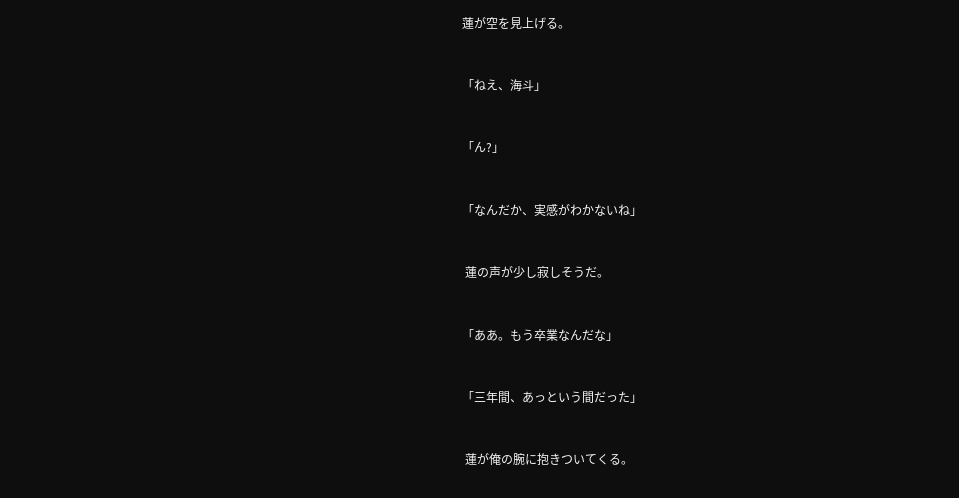蓮が空を見上げる。


「ねえ、海斗」


「ん?」


「なんだか、実感がわかないね」


 蓮の声が少し寂しそうだ。


「ああ。もう卒業なんだな」


「三年間、あっという間だった」


 蓮が俺の腕に抱きついてくる。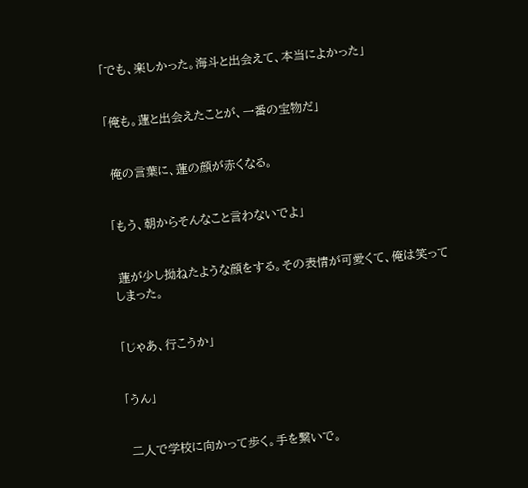「でも、楽しかった。海斗と出会えて、本当によかった」


「俺も。蓮と出会えたことが、一番の宝物だ」


 俺の言葉に、蓮の顔が赤くなる。


「もう、朝からそんなこと言わないでよ」


 蓮が少し拗ねたような顔をする。その表情が可愛くて、俺は笑ってしまった。


「じゃあ、行こうか」


「うん」


 二人で学校に向かって歩く。手を繋いで。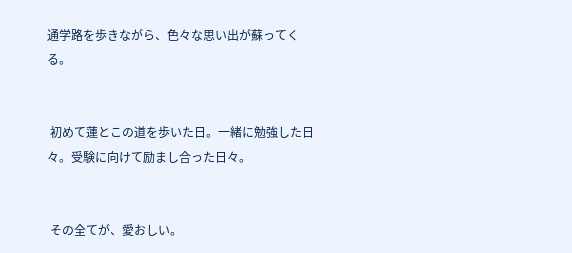通学路を歩きながら、色々な思い出が蘇ってくる。


 初めて蓮とこの道を歩いた日。一緒に勉強した日々。受験に向けて励まし合った日々。


 その全てが、愛おしい。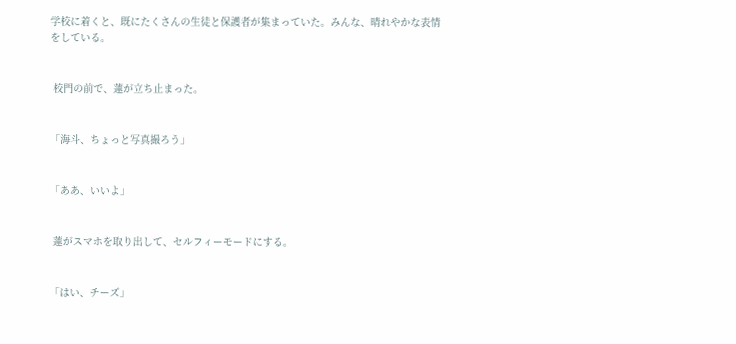学校に着くと、既にたくさんの生徒と保護者が集まっていた。みんな、晴れやかな表情をしている。


 校門の前で、蓮が立ち止まった。


「海斗、ちょっと写真撮ろう」


「ああ、いいよ」


 蓮がスマホを取り出して、セルフィーモードにする。


「はい、チーズ」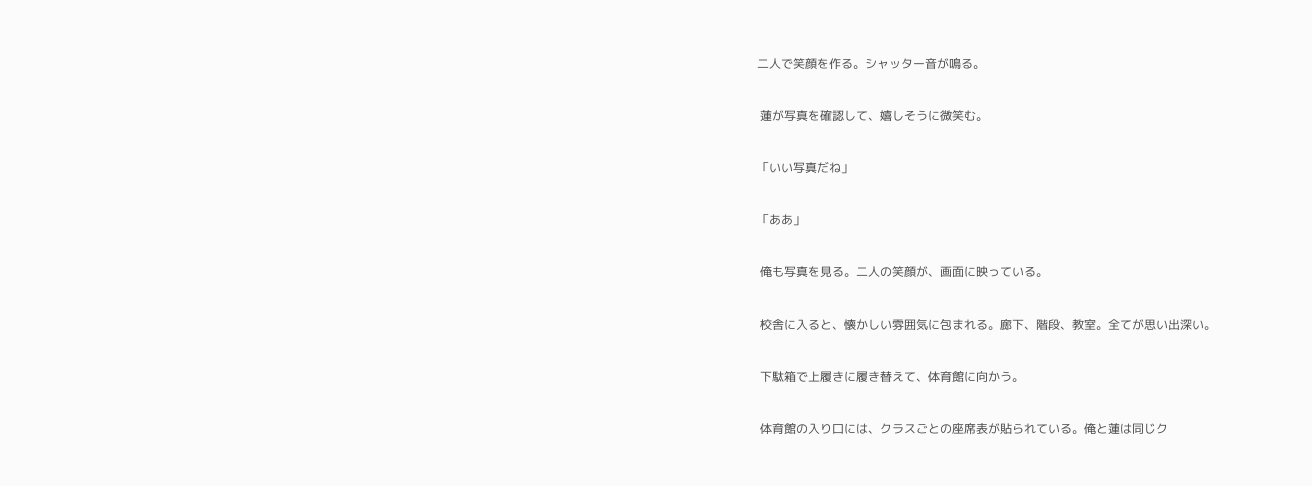二人で笑顔を作る。シャッター音が鳴る。


 蓮が写真を確認して、嬉しそうに微笑む。


「いい写真だね」


「ああ」


 俺も写真を見る。二人の笑顔が、画面に映っている。


 校舎に入ると、懐かしい雰囲気に包まれる。廊下、階段、教室。全てが思い出深い。


 下駄箱で上履きに履き替えて、体育館に向かう。


 体育館の入り口には、クラスごとの座席表が貼られている。俺と蓮は同じク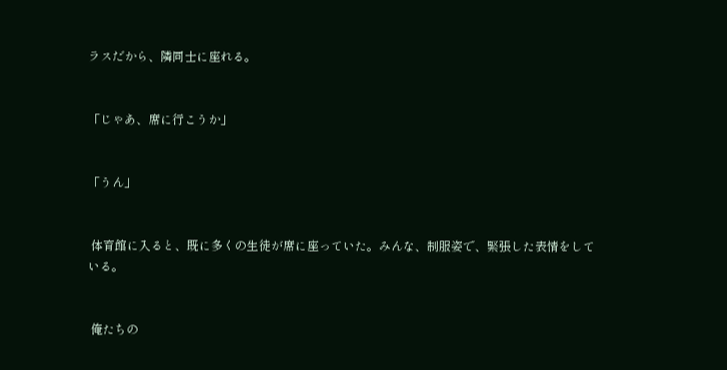ラスだから、隣同士に座れる。


「じゃあ、席に行こうか」


「うん」


 体育館に入ると、既に多くの生徒が席に座っていた。みんな、制服姿で、緊張した表情をしている。


 俺たちの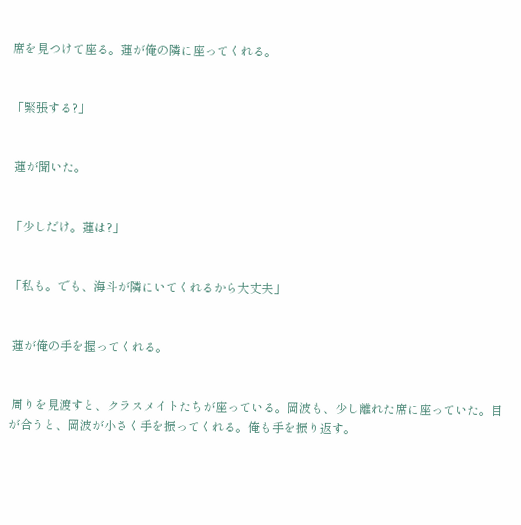席を見つけて座る。蓮が俺の隣に座ってくれる。


「緊張する?」


 蓮が聞いた。


「少しだけ。蓮は?」


「私も。でも、海斗が隣にいてくれるから大丈夫」


 蓮が俺の手を握ってくれる。


 周りを見渡すと、クラスメイトたちが座っている。岡波も、少し離れた席に座っていた。目が合うと、岡波が小さく手を振ってくれる。俺も手を振り返す。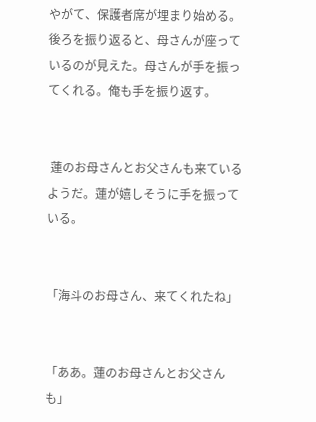やがて、保護者席が埋まり始める。後ろを振り返ると、母さんが座っているのが見えた。母さんが手を振ってくれる。俺も手を振り返す。


 蓮のお母さんとお父さんも来ているようだ。蓮が嬉しそうに手を振っている。


「海斗のお母さん、来てくれたね」


「ああ。蓮のお母さんとお父さんも」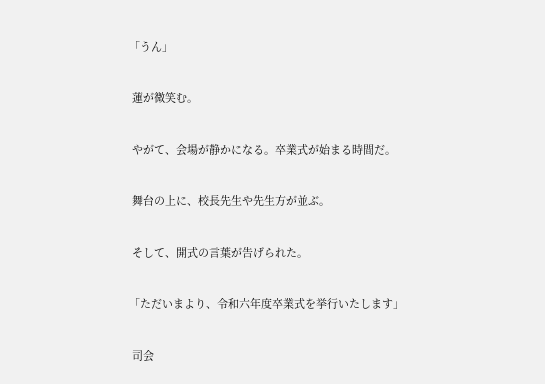「うん」


 蓮が微笑む。


 やがて、会場が静かになる。卒業式が始まる時間だ。


 舞台の上に、校長先生や先生方が並ぶ。


 そして、開式の言葉が告げられた。


「ただいまより、令和六年度卒業式を挙行いたします」


 司会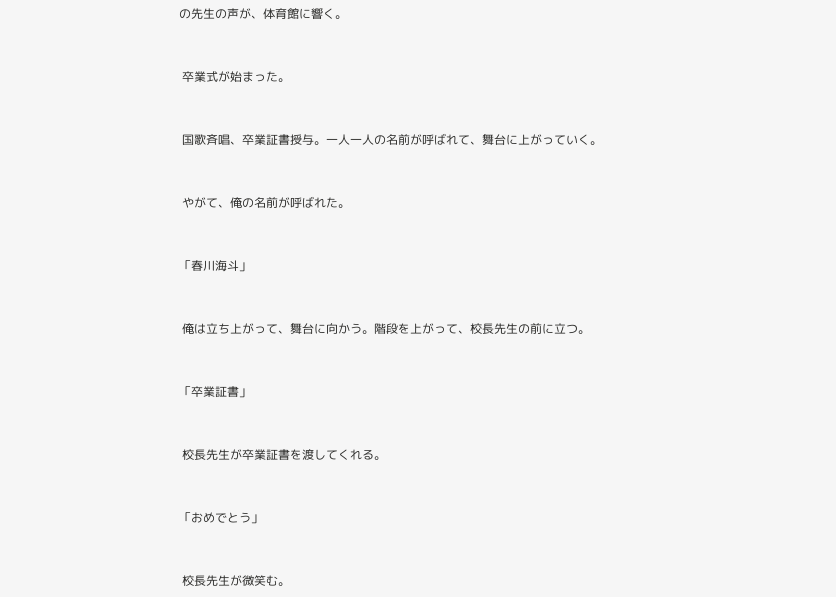の先生の声が、体育館に響く。


 卒業式が始まった。


 国歌斉唱、卒業証書授与。一人一人の名前が呼ばれて、舞台に上がっていく。


 やがて、俺の名前が呼ばれた。


「春川海斗」


 俺は立ち上がって、舞台に向かう。階段を上がって、校長先生の前に立つ。


「卒業証書」


 校長先生が卒業証書を渡してくれる。


「おめでとう」


 校長先生が微笑む。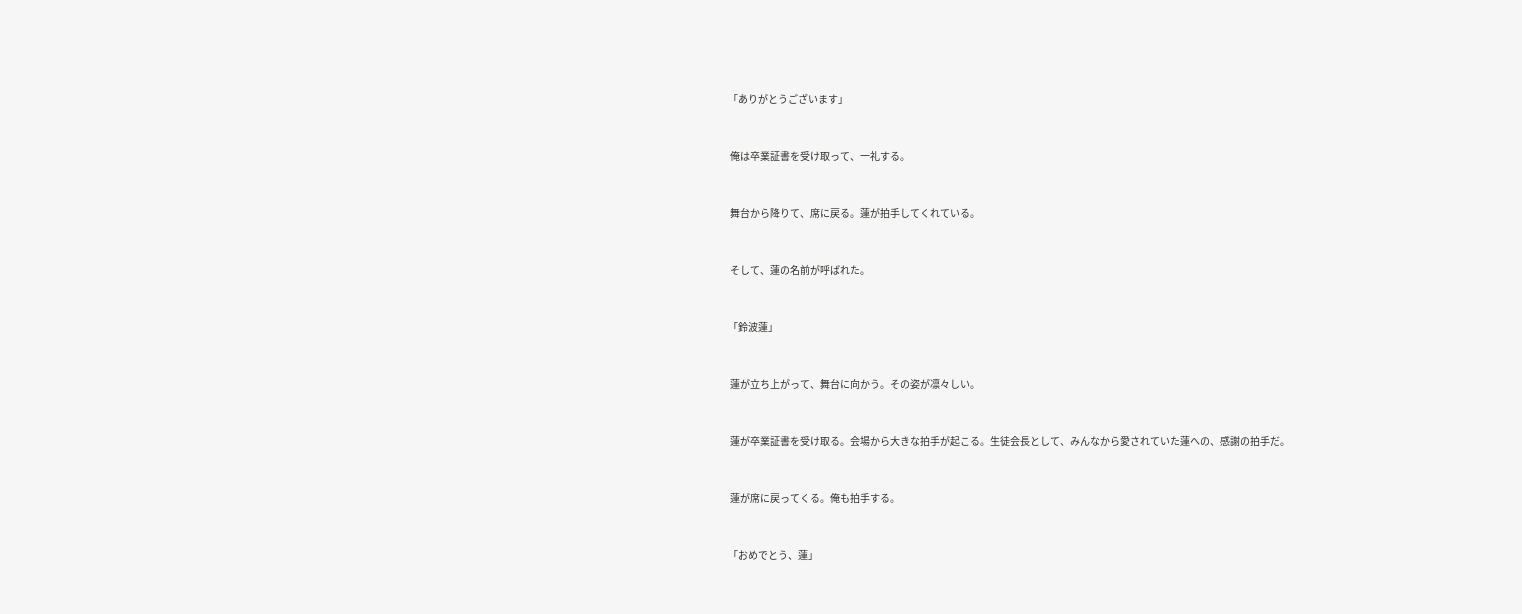「ありがとうございます」


 俺は卒業証書を受け取って、一礼する。


 舞台から降りて、席に戻る。蓮が拍手してくれている。


 そして、蓮の名前が呼ばれた。


「鈴波蓮」


 蓮が立ち上がって、舞台に向かう。その姿が凛々しい。


 蓮が卒業証書を受け取る。会場から大きな拍手が起こる。生徒会長として、みんなから愛されていた蓮への、感謝の拍手だ。


 蓮が席に戻ってくる。俺も拍手する。


「おめでとう、蓮」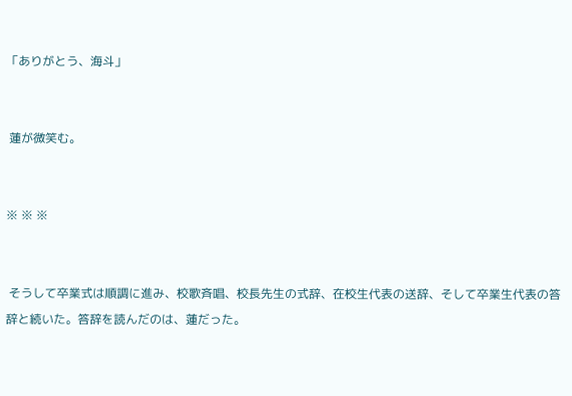「ありがとう、海斗」


 蓮が微笑む。


※ ※ ※


 そうして卒業式は順調に進み、校歌斉唱、校長先生の式辞、在校生代表の送辞、そして卒業生代表の答辞と続いた。答辞を読んだのは、蓮だった。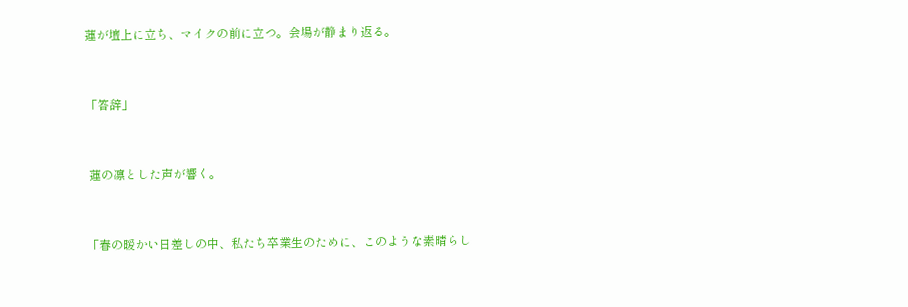蓮が壇上に立ち、マイクの前に立つ。会場が静まり返る。


「答辞」


 蓮の凛とした声が響く。


「春の暖かい日差しの中、私たち卒業生のために、このような素晴らし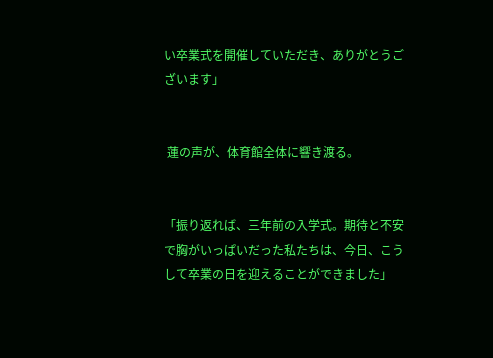い卒業式を開催していただき、ありがとうございます」


 蓮の声が、体育館全体に響き渡る。


「振り返れば、三年前の入学式。期待と不安で胸がいっぱいだった私たちは、今日、こうして卒業の日を迎えることができました」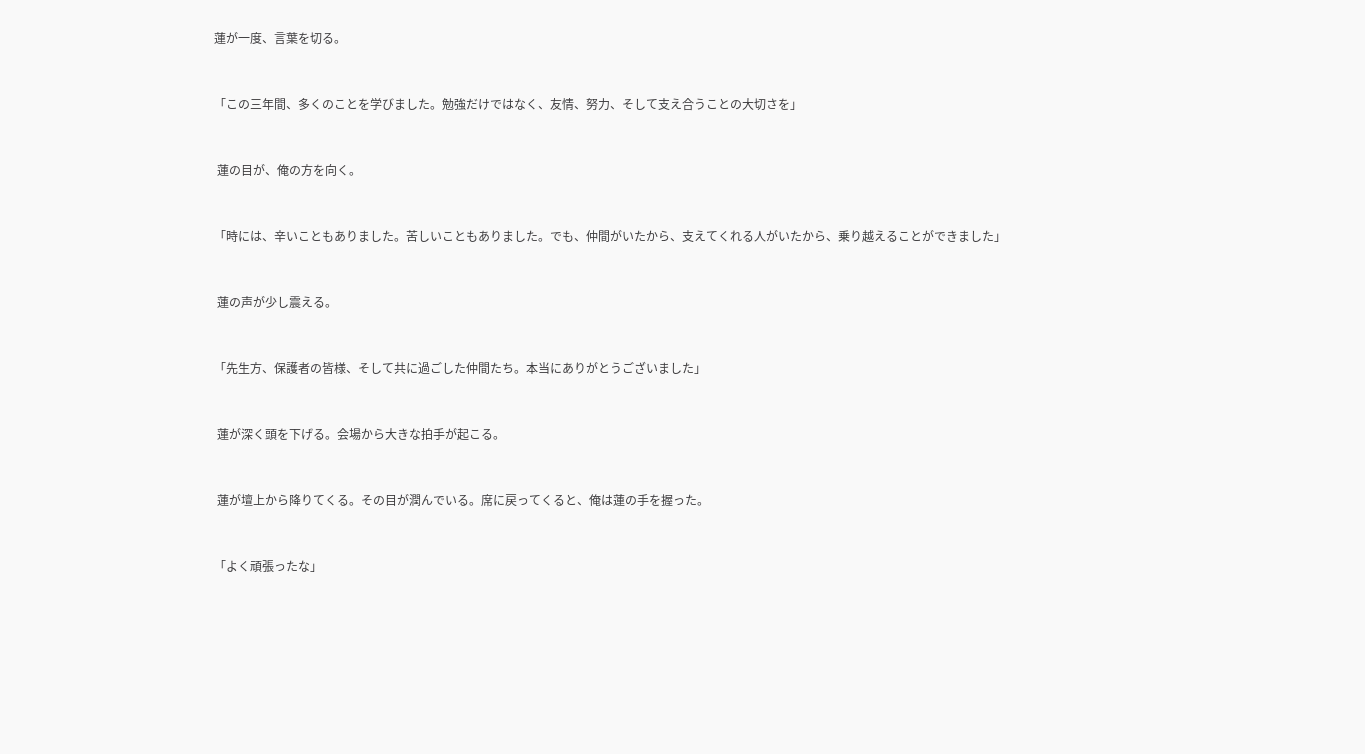蓮が一度、言葉を切る。


「この三年間、多くのことを学びました。勉強だけではなく、友情、努力、そして支え合うことの大切さを」


 蓮の目が、俺の方を向く。


「時には、辛いこともありました。苦しいこともありました。でも、仲間がいたから、支えてくれる人がいたから、乗り越えることができました」


 蓮の声が少し震える。


「先生方、保護者の皆様、そして共に過ごした仲間たち。本当にありがとうございました」


 蓮が深く頭を下げる。会場から大きな拍手が起こる。


 蓮が壇上から降りてくる。その目が潤んでいる。席に戻ってくると、俺は蓮の手を握った。


「よく頑張ったな」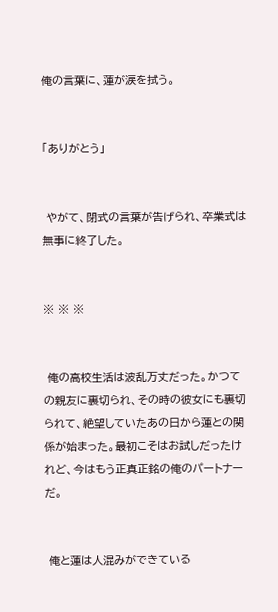俺の言葉に、蓮が涙を拭う。


「ありがとう」


 やがて、閉式の言葉が告げられ、卒業式は無事に終了した。


※ ※ ※


 俺の高校生活は波乱万丈だった。かつての親友に裏切られ、その時の彼女にも裏切られて、絶望していたあの日から蓮との関係が始まった。最初こそはお試しだったけれど、今はもう正真正銘の俺のパートナーだ。


 俺と蓮は人混みができている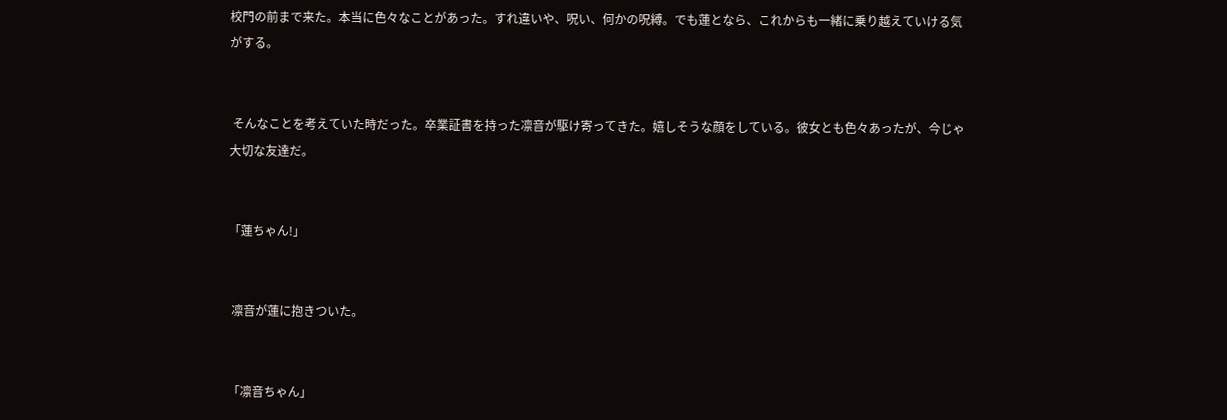校門の前まで来た。本当に色々なことがあった。すれ違いや、呪い、何かの呪縛。でも蓮となら、これからも一緒に乗り越えていける気がする。


 そんなことを考えていた時だった。卒業証書を持った凛音が駆け寄ってきた。嬉しそうな顔をしている。彼女とも色々あったが、今じゃ大切な友達だ。


「蓮ちゃん!」


 凛音が蓮に抱きついた。


「凛音ちゃん」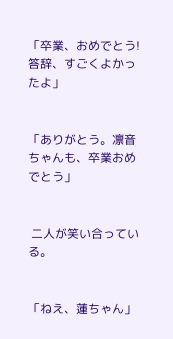「卒業、おめでとう! 答辞、すごくよかったよ」


「ありがとう。凛音ちゃんも、卒業おめでとう」


 二人が笑い合っている。


「ねえ、蓮ちゃん」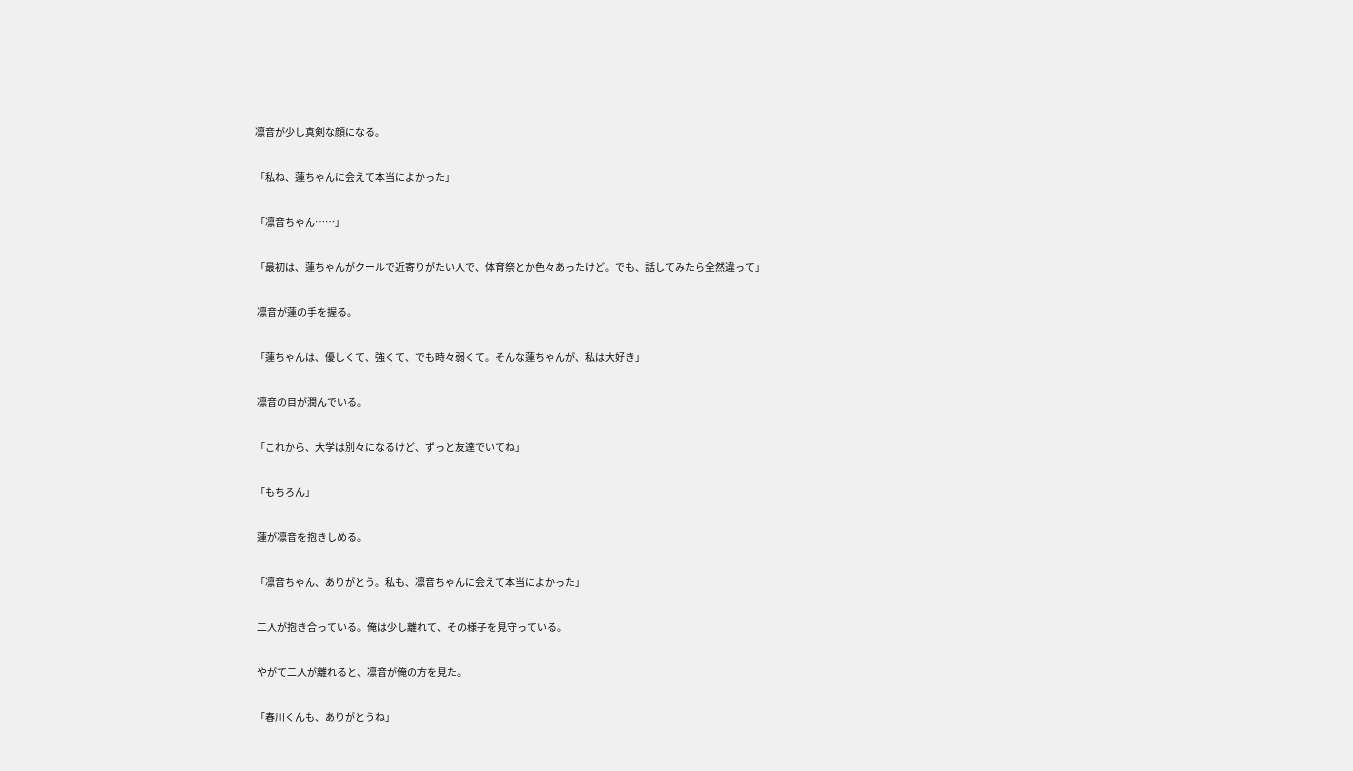凛音が少し真剣な顔になる。


「私ね、蓮ちゃんに会えて本当によかった」


「凛音ちゃん……」


「最初は、蓮ちゃんがクールで近寄りがたい人で、体育祭とか色々あったけど。でも、話してみたら全然違って」


 凛音が蓮の手を握る。


「蓮ちゃんは、優しくて、強くて、でも時々弱くて。そんな蓮ちゃんが、私は大好き」


 凛音の目が潤んでいる。


「これから、大学は別々になるけど、ずっと友達でいてね」


「もちろん」


 蓮が凛音を抱きしめる。


「凛音ちゃん、ありがとう。私も、凛音ちゃんに会えて本当によかった」


 二人が抱き合っている。俺は少し離れて、その様子を見守っている。


 やがて二人が離れると、凛音が俺の方を見た。


「春川くんも、ありがとうね」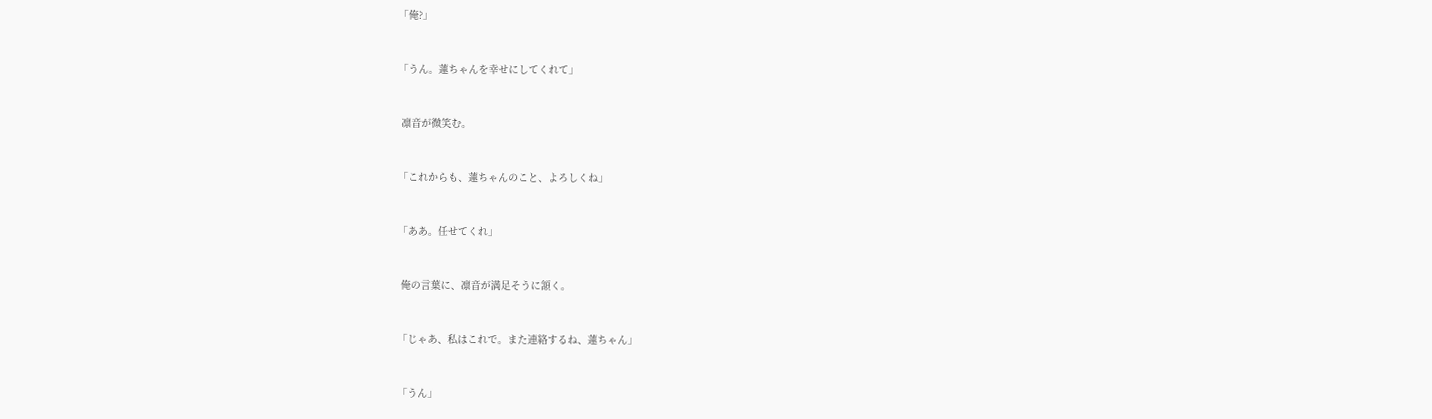「俺?」


「うん。蓮ちゃんを幸せにしてくれて」


 凛音が微笑む。


「これからも、蓮ちゃんのこと、よろしくね」


「ああ。任せてくれ」


 俺の言葉に、凛音が満足そうに頷く。


「じゃあ、私はこれで。また連絡するね、蓮ちゃん」


「うん」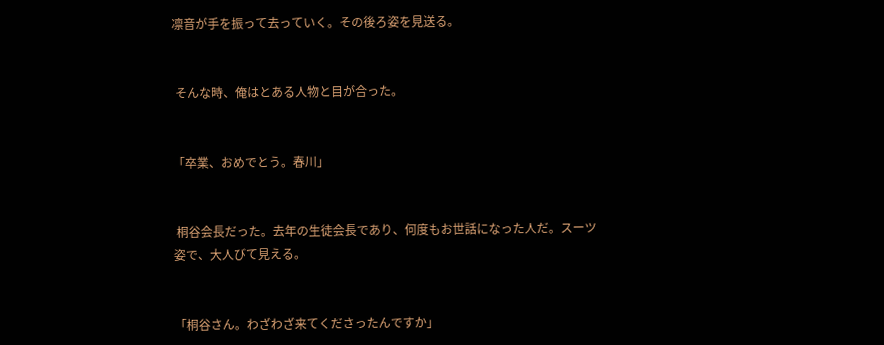凛音が手を振って去っていく。その後ろ姿を見送る。


 そんな時、俺はとある人物と目が合った。


「卒業、おめでとう。春川」


 桐谷会長だった。去年の生徒会長であり、何度もお世話になった人だ。スーツ姿で、大人びて見える。


「桐谷さん。わざわざ来てくださったんですか」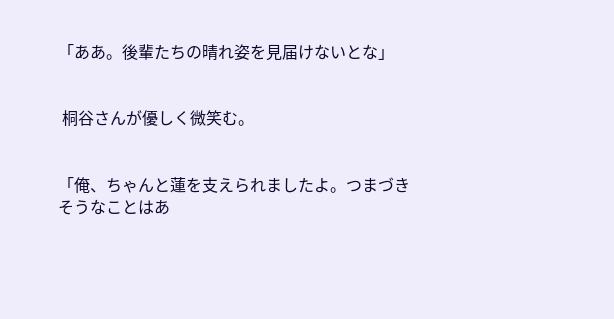「ああ。後輩たちの晴れ姿を見届けないとな」


 桐谷さんが優しく微笑む。


「俺、ちゃんと蓮を支えられましたよ。つまづきそうなことはあ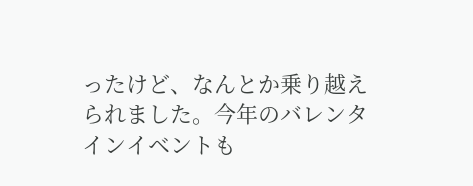ったけど、なんとか乗り越えられました。今年のバレンタインイベントも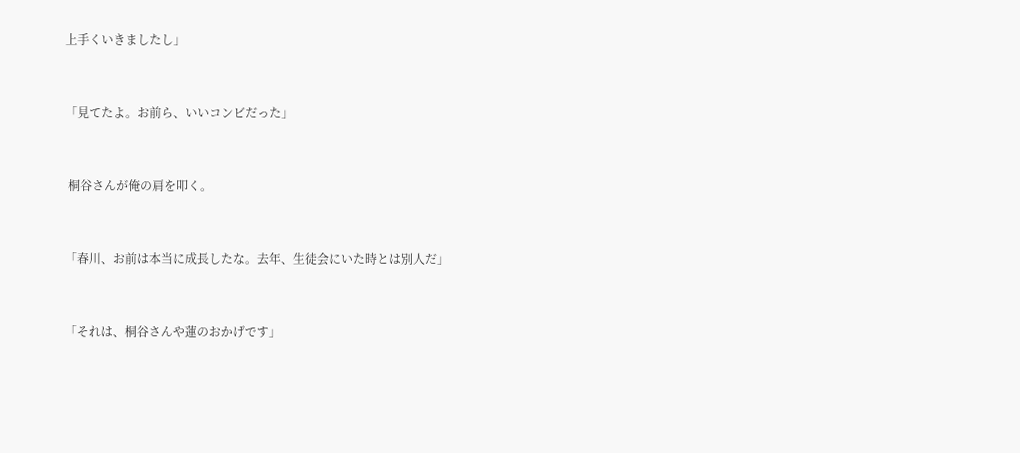上手くいきましたし」


「見てたよ。お前ら、いいコンビだった」


 桐谷さんが俺の肩を叩く。


「春川、お前は本当に成長したな。去年、生徒会にいた時とは別人だ」


「それは、桐谷さんや蓮のおかげです」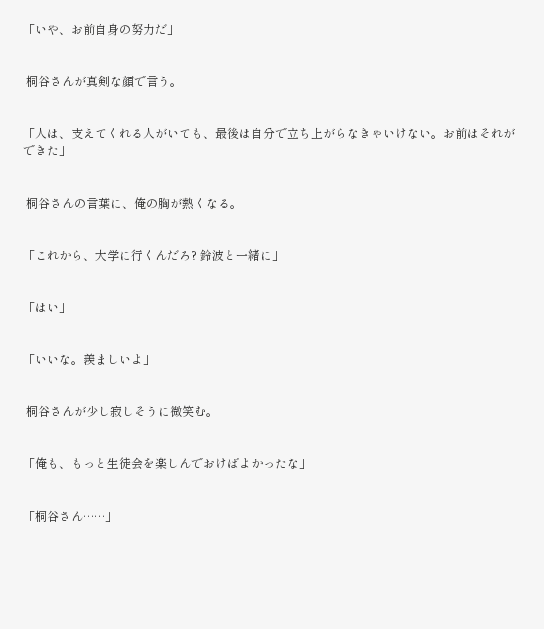「いや、お前自身の努力だ」


 桐谷さんが真剣な顔で言う。


「人は、支えてくれる人がいても、最後は自分で立ち上がらなきゃいけない。お前はそれができた」


 桐谷さんの言葉に、俺の胸が熱くなる。


「これから、大学に行くんだろ? 鈴波と一緒に」


「はい」


「いいな。羨ましいよ」


 桐谷さんが少し寂しそうに微笑む。


「俺も、もっと生徒会を楽しんでおけばよかったな」


「桐谷さん……」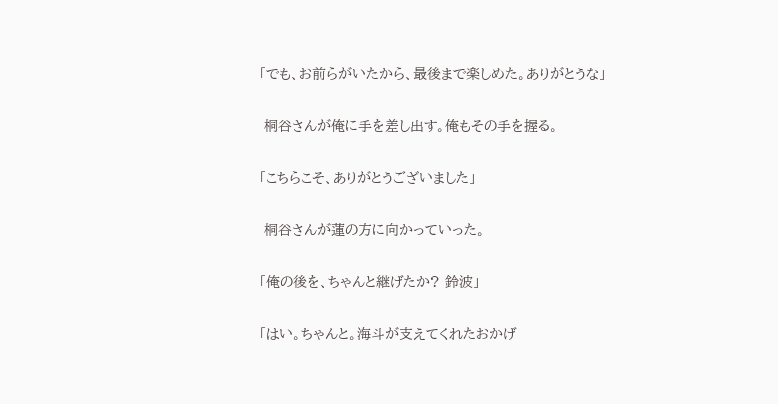「でも、お前らがいたから、最後まで楽しめた。ありがとうな」


 桐谷さんが俺に手を差し出す。俺もその手を握る。


「こちらこそ、ありがとうございました」


 桐谷さんが蓮の方に向かっていった。


「俺の後を、ちゃんと継げたか? 鈴波」


「はい。ちゃんと。海斗が支えてくれたおかげ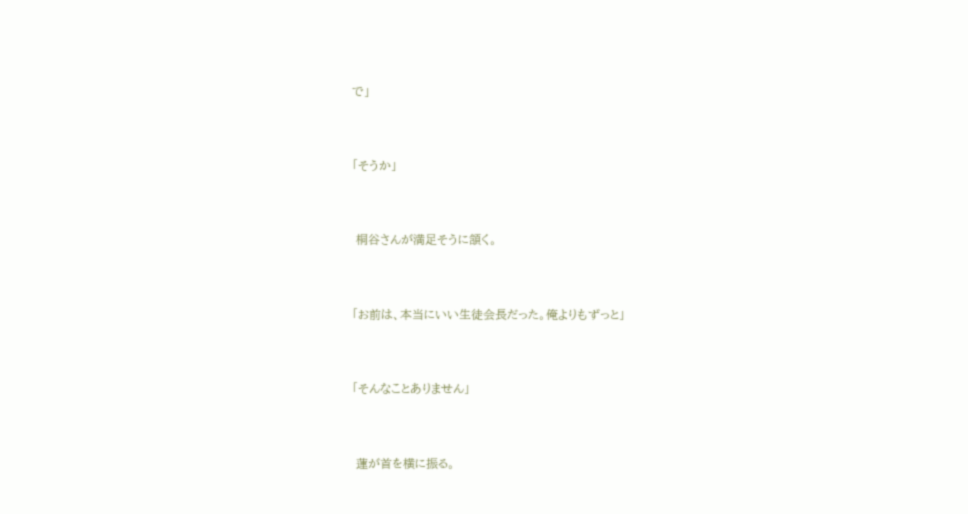で」


「そうか」


 桐谷さんが満足そうに頷く。


「お前は、本当にいい生徒会長だった。俺よりもずっと」


「そんなことありません」


 蓮が首を横に振る。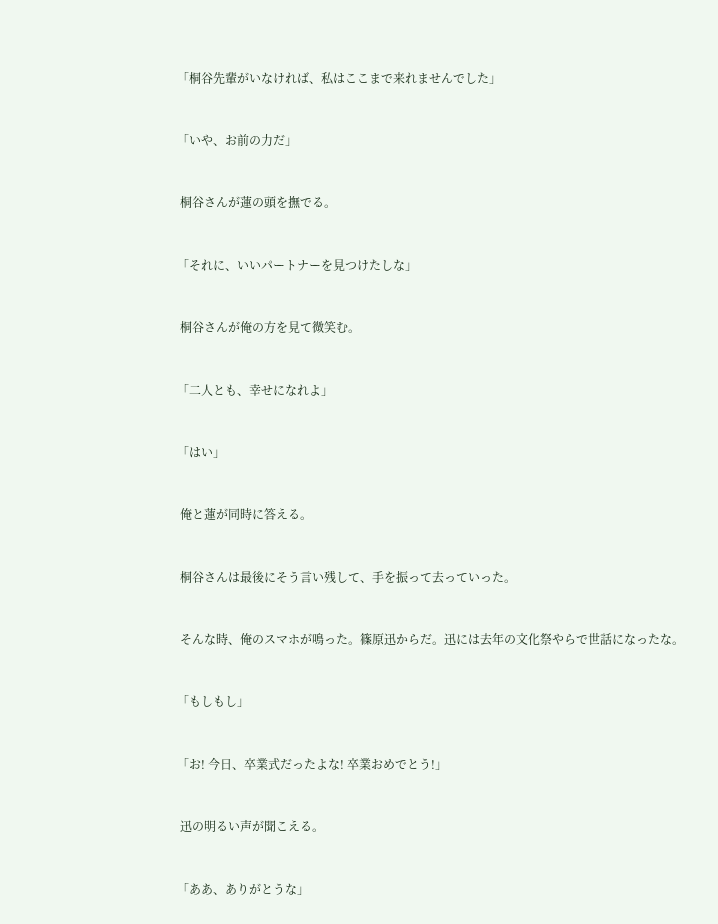「桐谷先輩がいなければ、私はここまで来れませんでした」


「いや、お前の力だ」


 桐谷さんが蓮の頭を撫でる。


「それに、いいパートナーを見つけたしな」


 桐谷さんが俺の方を見て微笑む。


「二人とも、幸せになれよ」


「はい」


 俺と蓮が同時に答える。


 桐谷さんは最後にそう言い残して、手を振って去っていった。


 そんな時、俺のスマホが鳴った。篠原迅からだ。迅には去年の文化祭やらで世話になったな。


「もしもし」


「お! 今日、卒業式だったよな! 卒業おめでとう!」


 迅の明るい声が聞こえる。


「ああ、ありがとうな」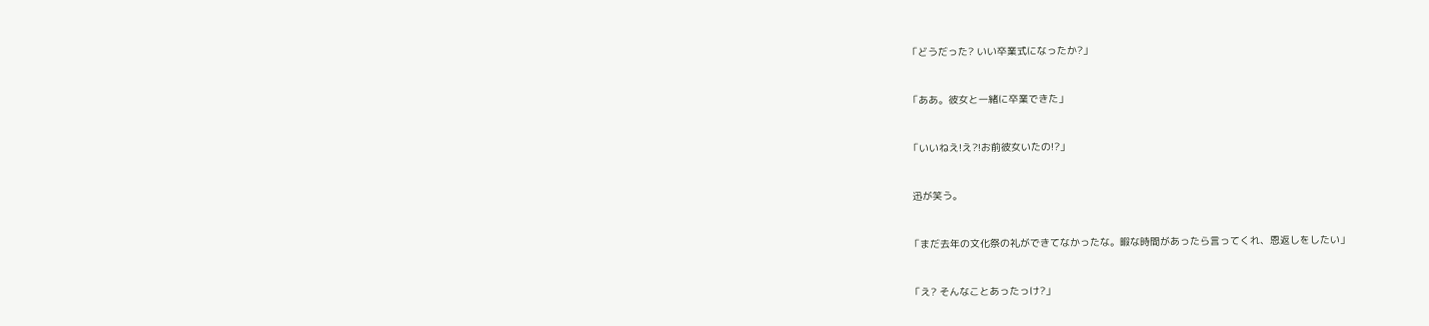「どうだった? いい卒業式になったか?」


「ああ。彼女と一緒に卒業できた」


「いいねえ!え?!お前彼女いたの!?」


 迅が笑う。


「まだ去年の文化祭の礼ができてなかったな。暇な時間があったら言ってくれ、恩返しをしたい」


「え? そんなことあったっけ?」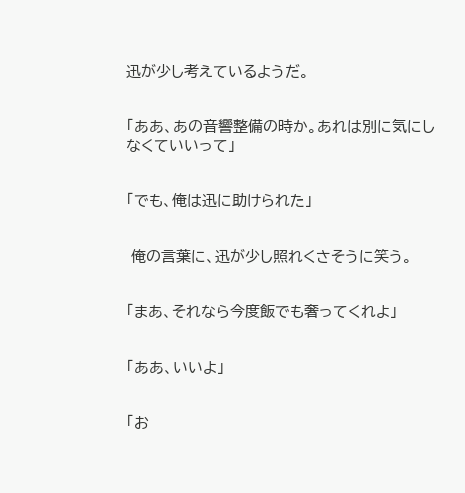迅が少し考えているようだ。


「ああ、あの音響整備の時か。あれは別に気にしなくていいって」


「でも、俺は迅に助けられた」


 俺の言葉に、迅が少し照れくさそうに笑う。


「まあ、それなら今度飯でも奢ってくれよ」


「ああ、いいよ」


「お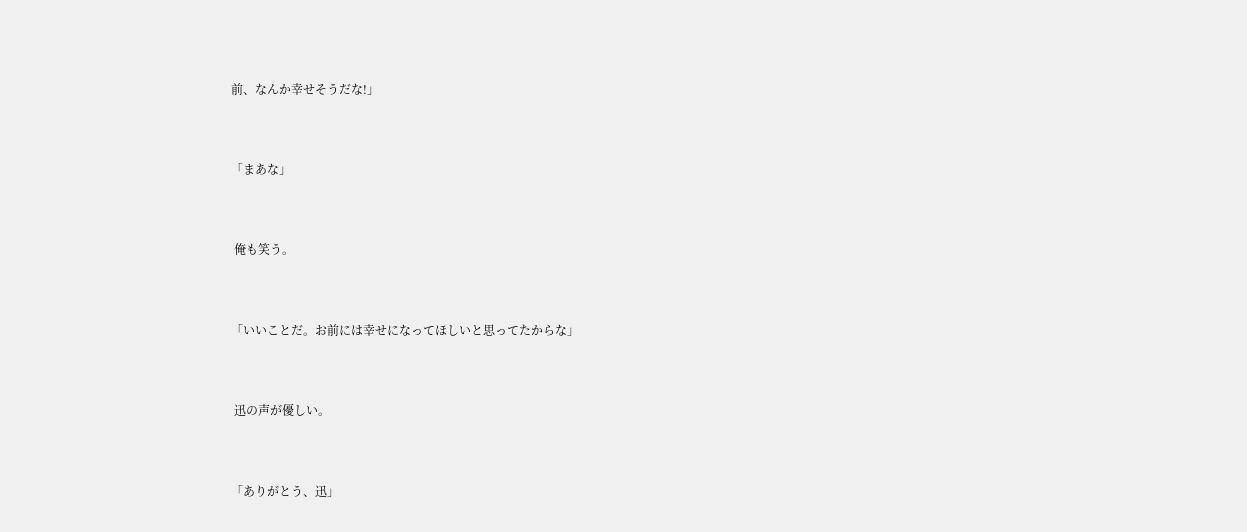前、なんか幸せそうだな!」


「まあな」


 俺も笑う。


「いいことだ。お前には幸せになってほしいと思ってたからな」


 迅の声が優しい。


「ありがとう、迅」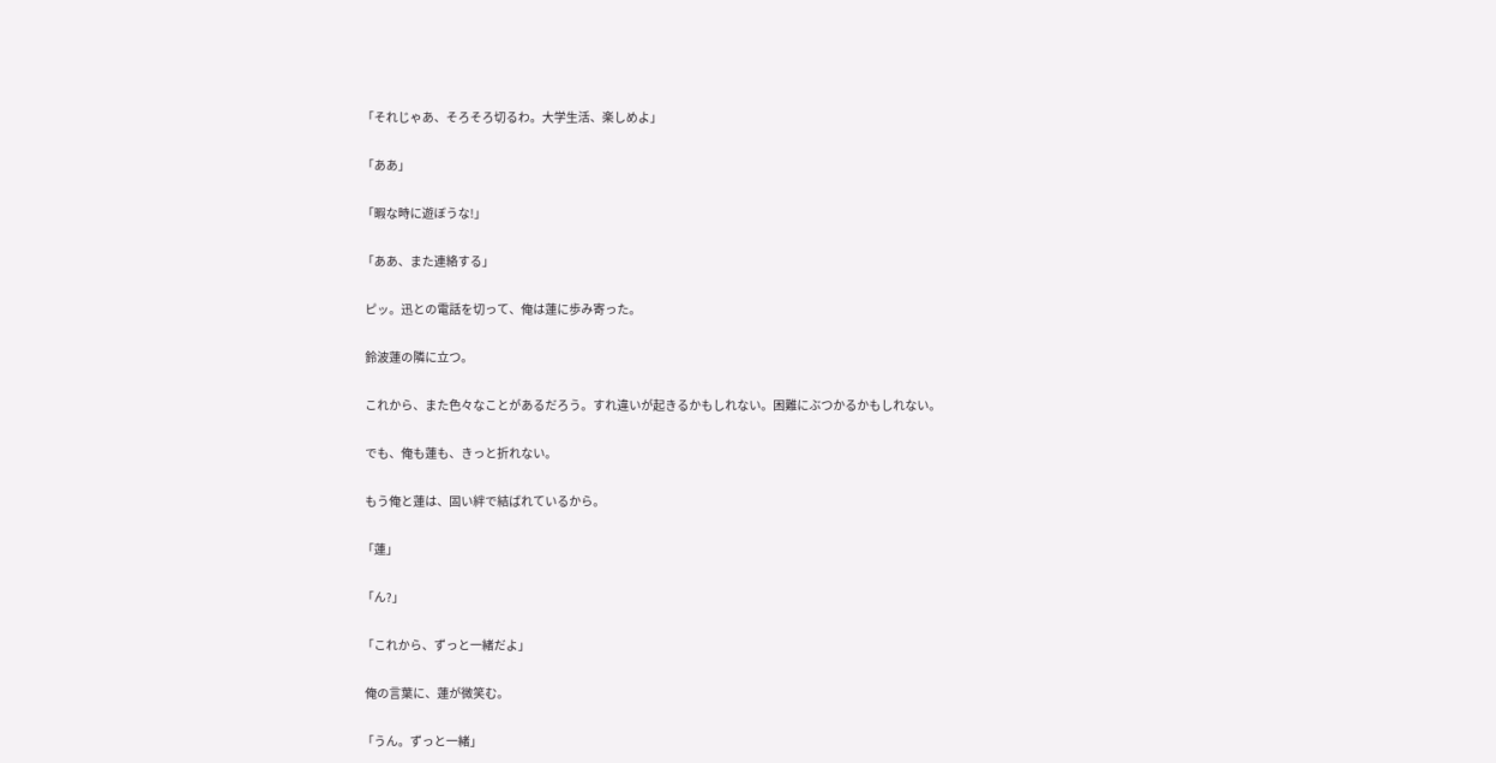「それじゃあ、そろそろ切るわ。大学生活、楽しめよ」


「ああ」


「暇な時に遊ぼうな!」


「ああ、また連絡する」


 ピッ。迅との電話を切って、俺は蓮に歩み寄った。


 鈴波蓮の隣に立つ。


 これから、また色々なことがあるだろう。すれ違いが起きるかもしれない。困難にぶつかるかもしれない。


 でも、俺も蓮も、きっと折れない。


 もう俺と蓮は、固い絆で結ばれているから。


「蓮」


「ん?」


「これから、ずっと一緒だよ」


 俺の言葉に、蓮が微笑む。


「うん。ずっと一緒」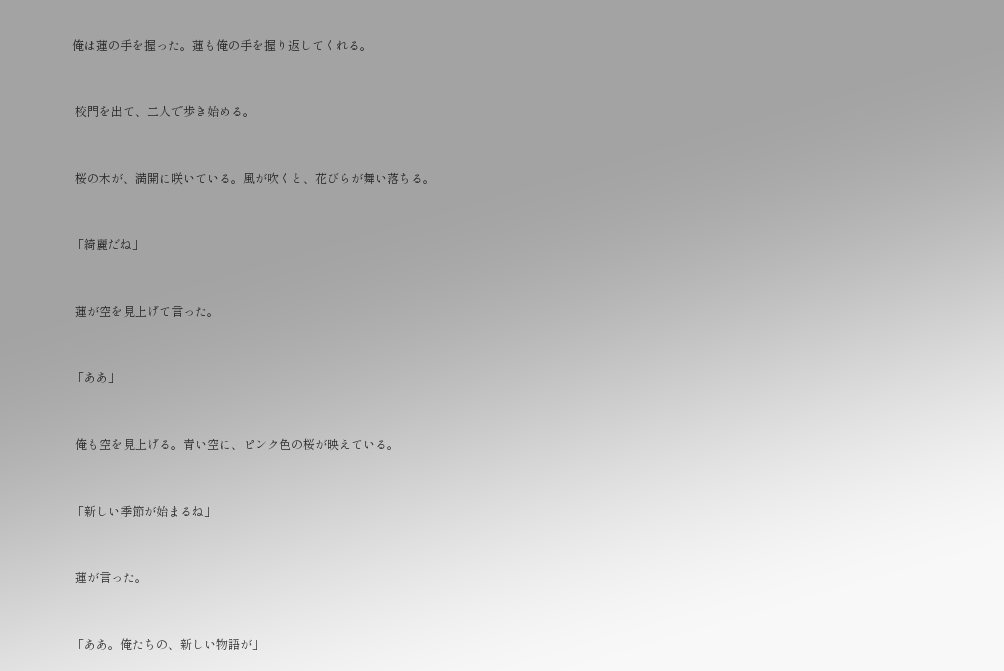俺は蓮の手を握った。蓮も俺の手を握り返してくれる。


 校門を出て、二人で歩き始める。


 桜の木が、満開に咲いている。風が吹くと、花びらが舞い落ちる。


「綺麗だね」


 蓮が空を見上げて言った。


「ああ」


 俺も空を見上げる。青い空に、ピンク色の桜が映えている。


「新しい季節が始まるね」


 蓮が言った。


「ああ。俺たちの、新しい物語が」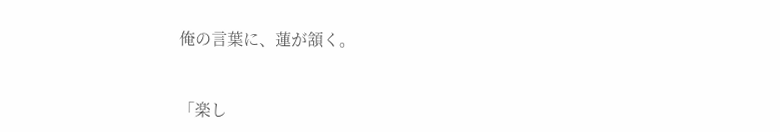俺の言葉に、蓮が頷く。


「楽し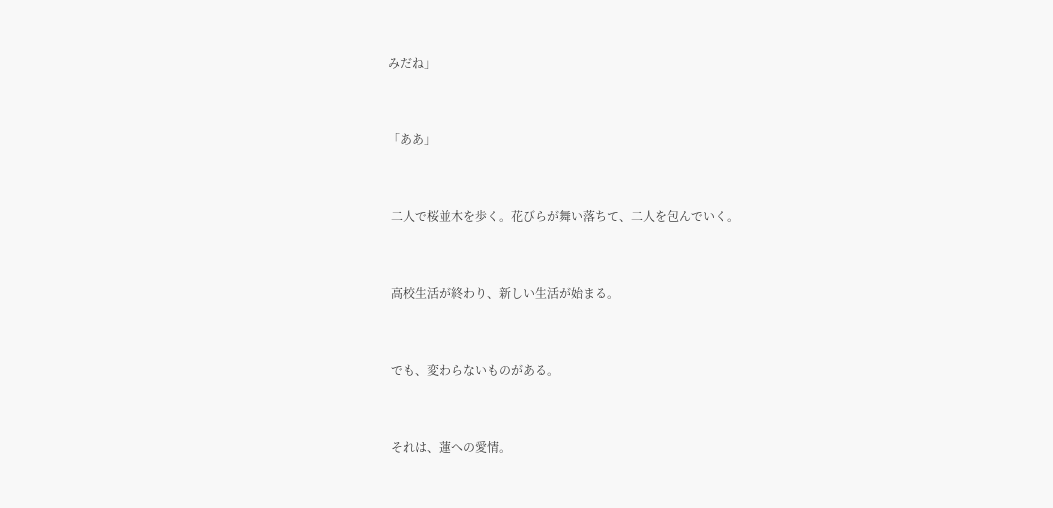みだね」


「ああ」


 二人で桜並木を歩く。花びらが舞い落ちて、二人を包んでいく。


 高校生活が終わり、新しい生活が始まる。


 でも、変わらないものがある。


 それは、蓮への愛情。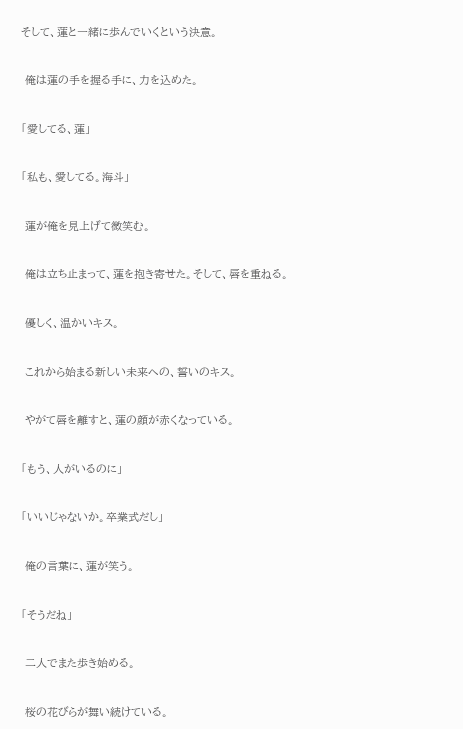そして、蓮と一緒に歩んでいくという決意。


 俺は蓮の手を握る手に、力を込めた。


「愛してる、蓮」


「私も、愛してる。海斗」


 蓮が俺を見上げて微笑む。


 俺は立ち止まって、蓮を抱き寄せた。そして、唇を重ねる。


 優しく、温かいキス。


 これから始まる新しい未来への、誓いのキス。


 やがて唇を離すと、蓮の顔が赤くなっている。


「もう、人がいるのに」


「いいじゃないか。卒業式だし」


 俺の言葉に、蓮が笑う。


「そうだね」


 二人でまた歩き始める。


 桜の花びらが舞い続けている。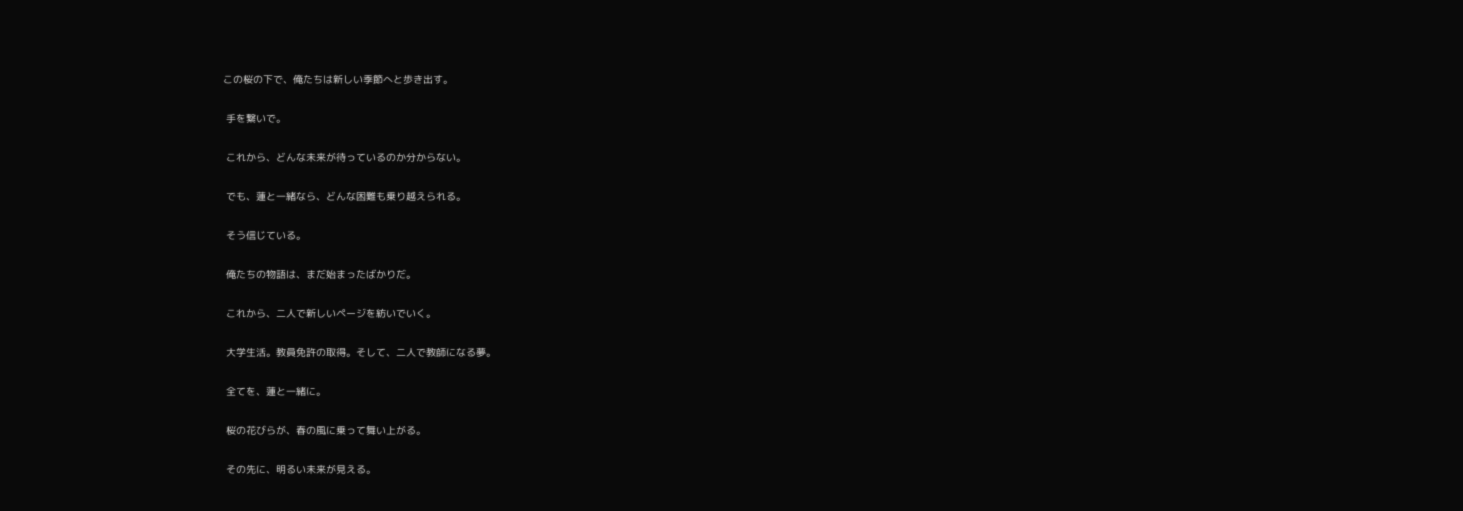この桜の下で、俺たちは新しい季節へと歩き出す。


 手を繋いで。


 これから、どんな未来が待っているのか分からない。


 でも、蓮と一緒なら、どんな困難も乗り越えられる。


 そう信じている。


 俺たちの物語は、まだ始まったばかりだ。


 これから、二人で新しいページを紡いでいく。


 大学生活。教員免許の取得。そして、二人で教師になる夢。


 全てを、蓮と一緒に。


 桜の花びらが、春の風に乗って舞い上がる。


 その先に、明るい未来が見える。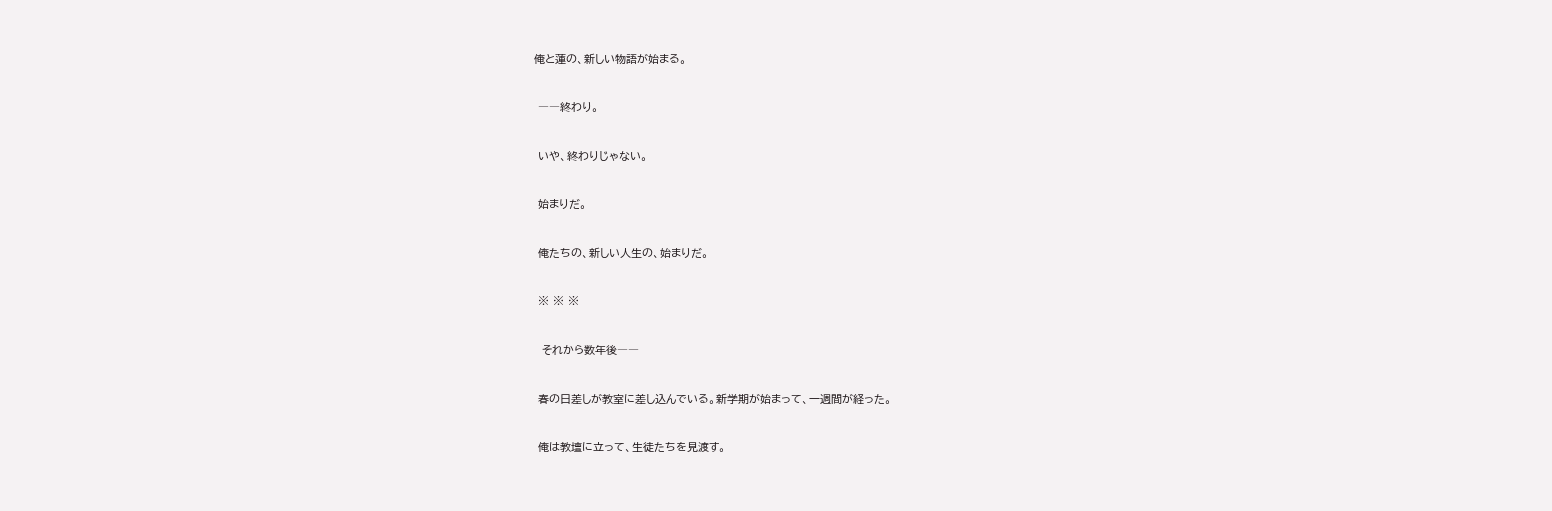俺と蓮の、新しい物語が始まる。


 ――終わり。


 いや、終わりじゃない。


 始まりだ。


 俺たちの、新しい人生の、始まりだ。


 ※ ※ ※


  それから数年後――


 春の日差しが教室に差し込んでいる。新学期が始まって、一週間が経った。


 俺は教壇に立って、生徒たちを見渡す。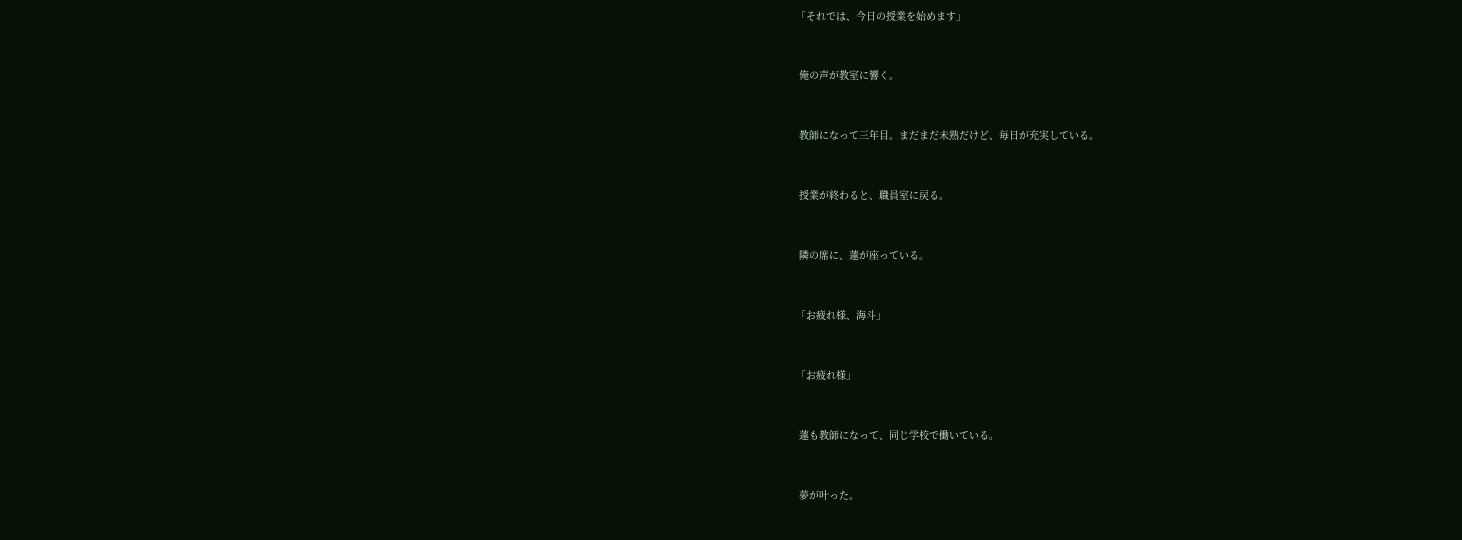「それでは、今日の授業を始めます」


 俺の声が教室に響く。


 教師になって三年目。まだまだ未熟だけど、毎日が充実している。


 授業が終わると、職員室に戻る。


 隣の席に、蓮が座っている。


「お疲れ様、海斗」


「お疲れ様」


 蓮も教師になって、同じ学校で働いている。


 夢が叶った。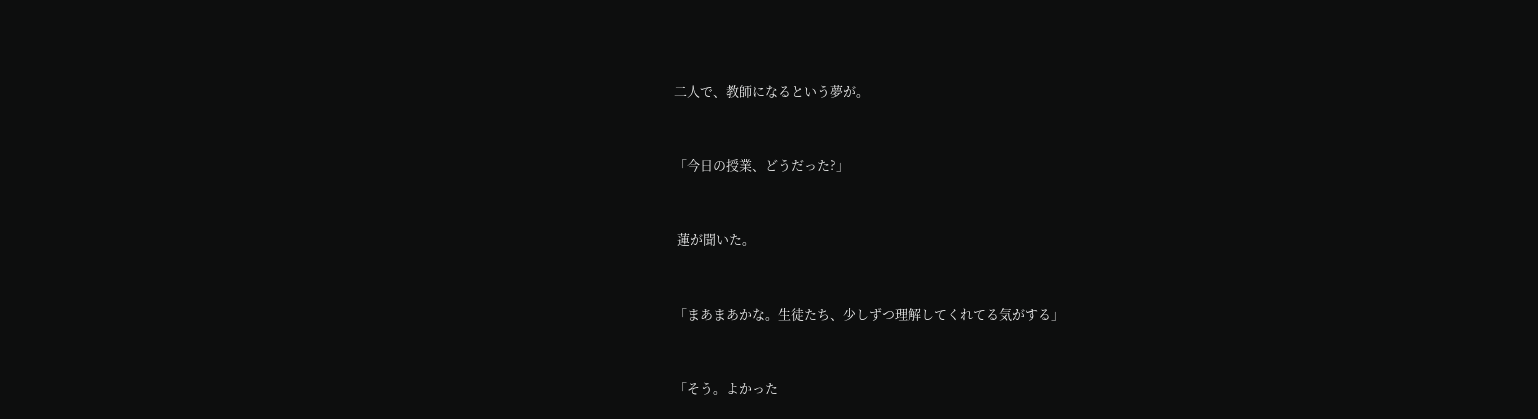二人で、教師になるという夢が。


「今日の授業、どうだった?」


 蓮が聞いた。


「まあまあかな。生徒たち、少しずつ理解してくれてる気がする」


「そう。よかった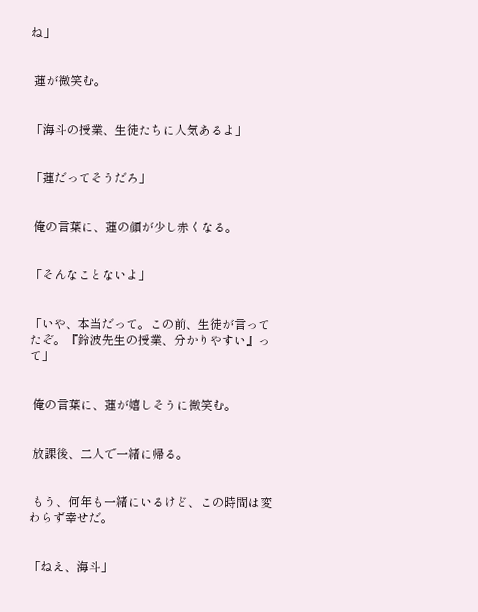ね」


 蓮が微笑む。


「海斗の授業、生徒たちに人気あるよ」


「蓮だってそうだろ」


 俺の言葉に、蓮の顔が少し赤くなる。


「そんなことないよ」


「いや、本当だって。この前、生徒が言ってたぞ。『鈴波先生の授業、分かりやすい』って」


 俺の言葉に、蓮が嬉しそうに微笑む。


 放課後、二人で一緒に帰る。


 もう、何年も一緒にいるけど、この時間は変わらず幸せだ。


「ねえ、海斗」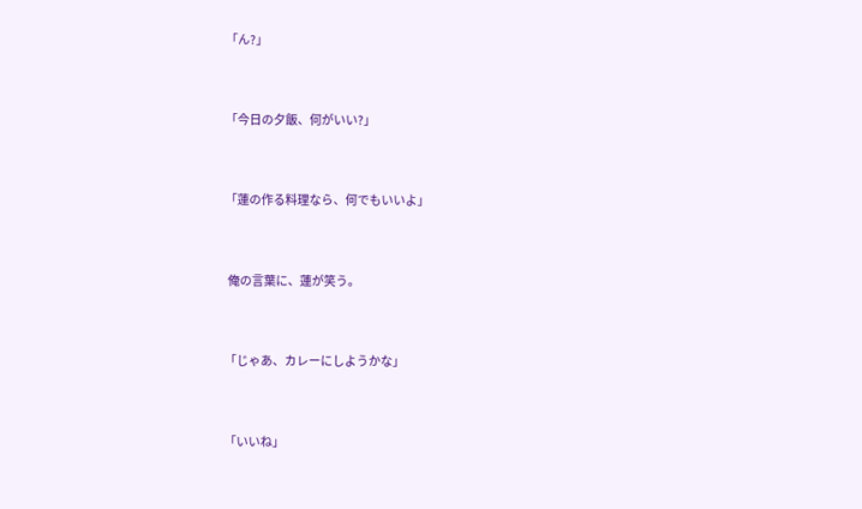「ん?」


「今日の夕飯、何がいい?」


「蓮の作る料理なら、何でもいいよ」


 俺の言葉に、蓮が笑う。


「じゃあ、カレーにしようかな」


「いいね」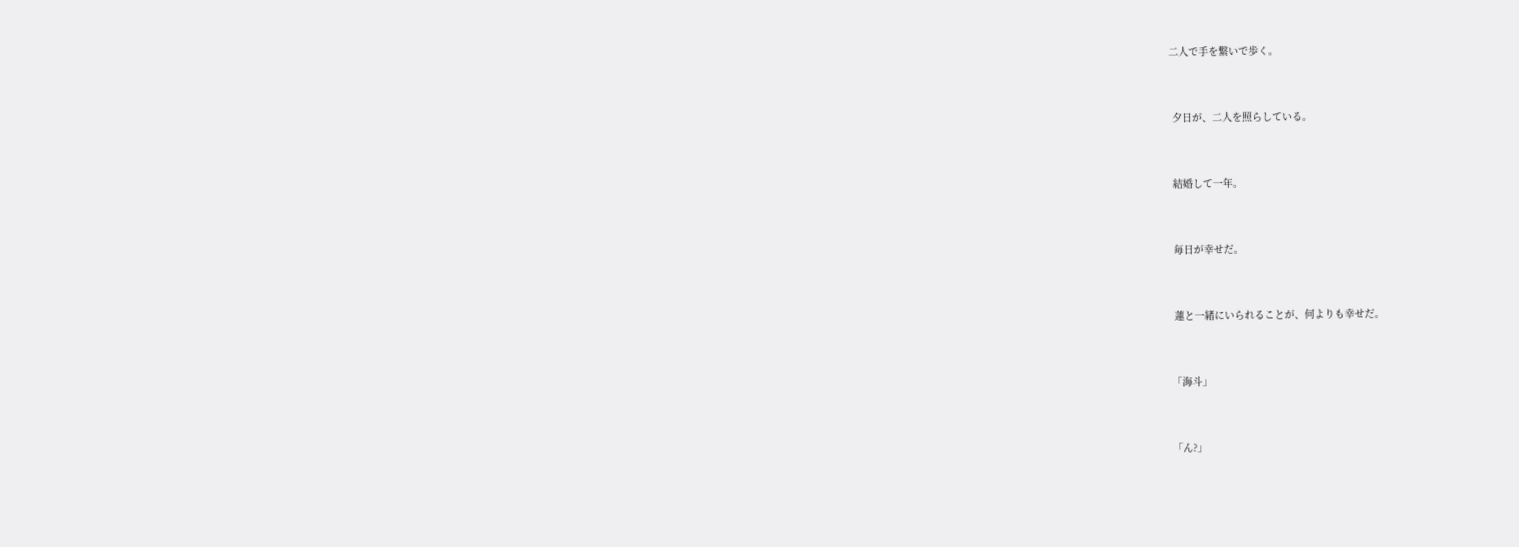二人で手を繋いで歩く。


 夕日が、二人を照らしている。


 結婚して一年。


 毎日が幸せだ。


 蓮と一緒にいられることが、何よりも幸せだ。


「海斗」


「ん?」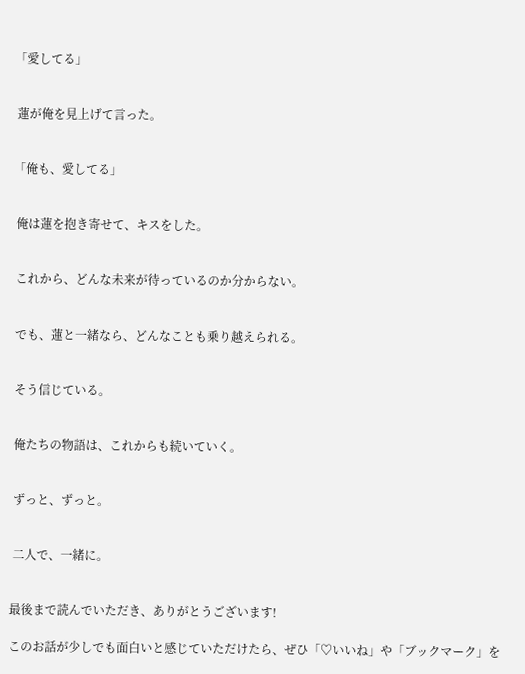「愛してる」


 蓮が俺を見上げて言った。


「俺も、愛してる」


 俺は蓮を抱き寄せて、キスをした。


 これから、どんな未来が待っているのか分からない。


 でも、蓮と一緒なら、どんなことも乗り越えられる。


 そう信じている。


 俺たちの物語は、これからも続いていく。


 ずっと、ずっと。


 二人で、一緒に。


最後まで読んでいただき、ありがとうございます!

このお話が少しでも面白いと感じていただけたら、ぜひ「♡いいね」や「ブックマーク」を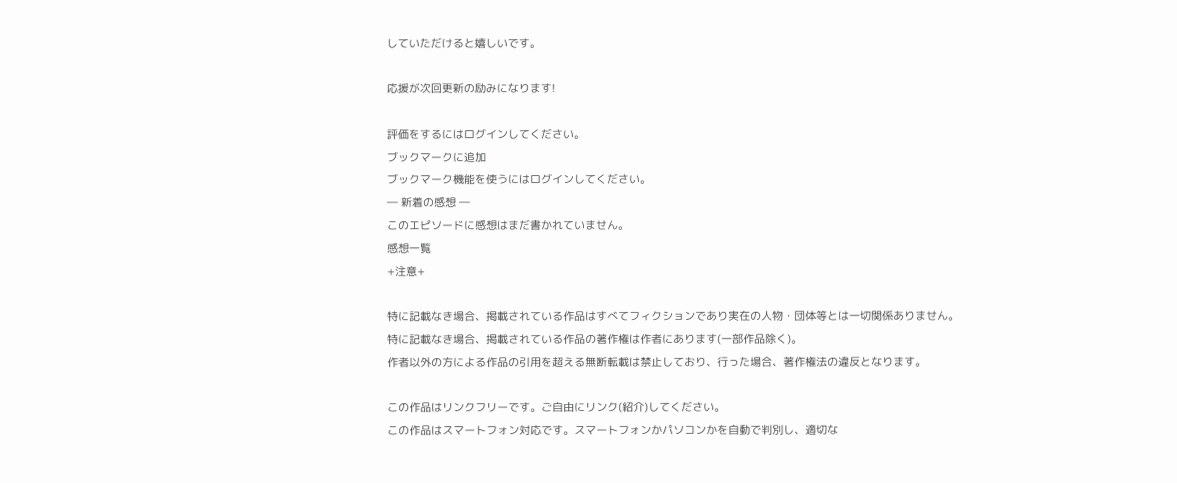していただけると嬉しいです。

応援が次回更新の励みになります!

評価をするにはログインしてください。
ブックマークに追加
ブックマーク機能を使うにはログインしてください。
― 新着の感想 ―
このエピソードに感想はまだ書かれていません。
感想一覧
+注意+

特に記載なき場合、掲載されている作品はすべてフィクションであり実在の人物・団体等とは一切関係ありません。
特に記載なき場合、掲載されている作品の著作権は作者にあります(一部作品除く)。
作者以外の方による作品の引用を超える無断転載は禁止しており、行った場合、著作権法の違反となります。

この作品はリンクフリーです。ご自由にリンク(紹介)してください。
この作品はスマートフォン対応です。スマートフォンかパソコンかを自動で判別し、適切な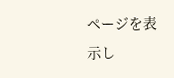ページを表示し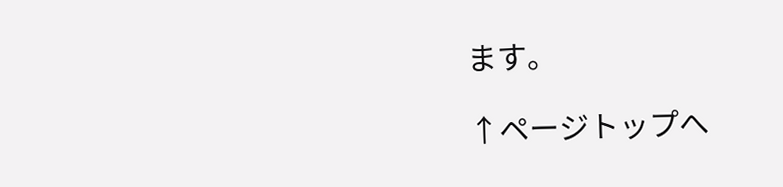ます。

↑ページトップへ